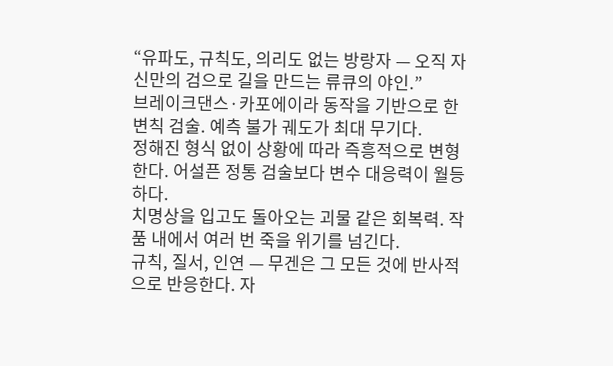“유파도, 규칙도, 의리도 없는 방랑자 — 오직 자신만의 검으로 길을 만드는 류큐의 야인.”
브레이크댄스·카포에이라 동작을 기반으로 한 변칙 검술. 예측 불가 궤도가 최대 무기다.
정해진 형식 없이 상황에 따라 즉흥적으로 변형한다. 어설픈 정통 검술보다 변수 대응력이 월등하다.
치명상을 입고도 돌아오는 괴물 같은 회복력. 작품 내에서 여러 번 죽을 위기를 넘긴다.
규칙, 질서, 인연 — 무겐은 그 모든 것에 반사적으로 반응한다. 자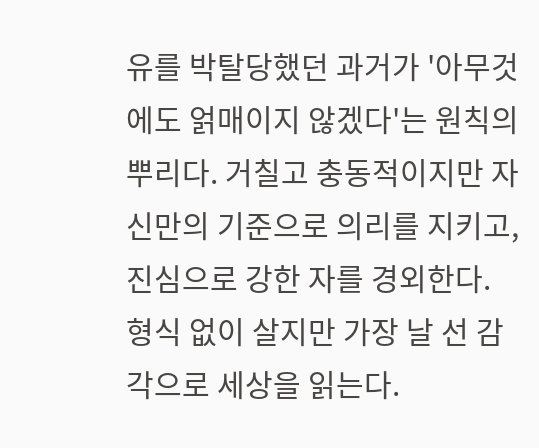유를 박탈당했던 과거가 '아무것에도 얽매이지 않겠다'는 원칙의 뿌리다. 거칠고 충동적이지만 자신만의 기준으로 의리를 지키고, 진심으로 강한 자를 경외한다. 형식 없이 살지만 가장 날 선 감각으로 세상을 읽는다.